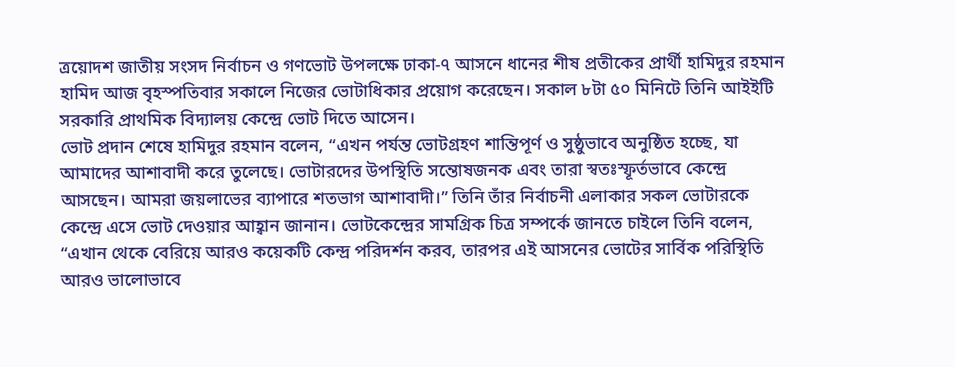ত্রয়োদশ জাতীয় সংসদ নির্বাচন ও গণভোট উপলক্ষে ঢাকা-৭ আসনে ধানের শীষ প্রতীকের প্রার্থী হামিদুর রহমান হামিদ আজ বৃহস্পতিবার সকালে নিজের ভোটাধিকার প্রয়োগ করেছেন। সকাল ৮টা ৫০ মিনিটে তিনি আইইটি সরকারি প্রাথমিক বিদ্যালয় কেন্দ্রে ভোট দিতে আসেন।
ভোট প্রদান শেষে হামিদুর রহমান বলেন, “এখন পর্যন্ত ভোটগ্রহণ শান্তিপূর্ণ ও সুষ্ঠুভাবে অনুষ্ঠিত হচ্ছে, যা আমাদের আশাবাদী করে তুলেছে। ভোটারদের উপস্থিতি সন্তোষজনক এবং তারা স্বতঃস্ফূর্তভাবে কেন্দ্রে আসছেন। আমরা জয়লাভের ব্যাপারে শতভাগ আশাবাদী।” তিনি তাঁর নির্বাচনী এলাকার সকল ভোটারকে কেন্দ্রে এসে ভোট দেওয়ার আহ্বান জানান। ভোটকেন্দ্রের সামগ্রিক চিত্র সম্পর্কে জানতে চাইলে তিনি বলেন, “এখান থেকে বেরিয়ে আরও কয়েকটি কেন্দ্র পরিদর্শন করব, তারপর এই আসনের ভোটের সার্বিক পরিস্থিতি আরও ভালোভাবে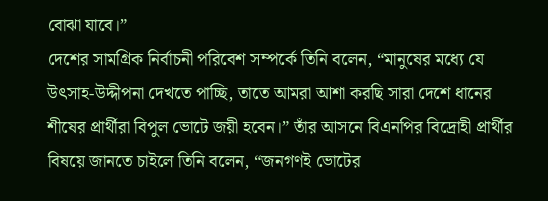বোঝা যাবে।”
দেশের সামগ্রিক নির্বাচনী পরিবেশ সম্পর্কে তিনি বলেন, “মানুষের মধ্যে যে উৎসাহ-উদ্দীপনা দেখতে পাচ্ছি, তাতে আমরা আশা করছি সারা দেশে ধানের শীষের প্রার্থীরা বিপুল ভোটে জয়ী হবেন।” তাঁর আসনে বিএনপির বিদ্রোহী প্রার্থীর বিষয়ে জানতে চাইলে তিনি বলেন, “জনগণই ভোটের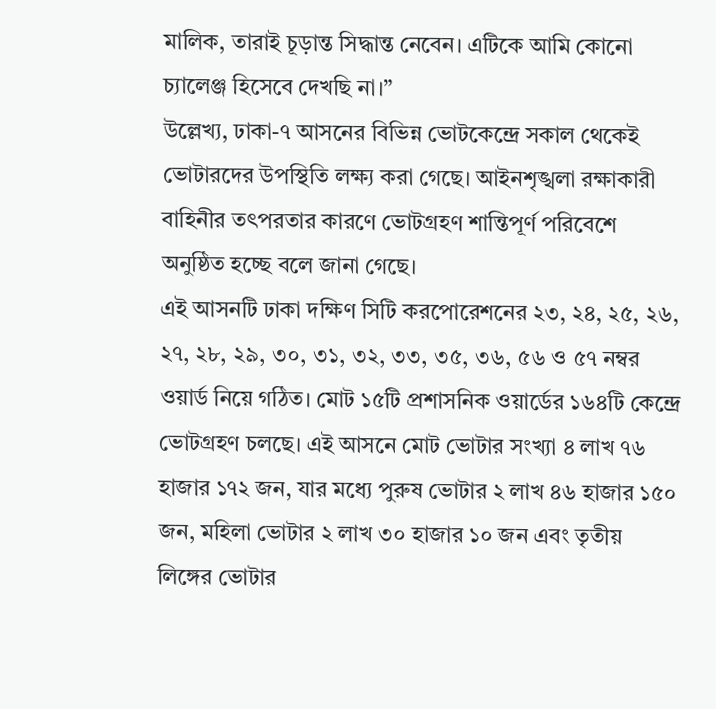মালিক, তারাই চূড়ান্ত সিদ্ধান্ত নেবেন। এটিকে আমি কোনো চ্যালেঞ্জ হিসেবে দেখছি না।”
উল্লেখ্য, ঢাকা-৭ আসনের বিভিন্ন ভোটকেন্দ্রে সকাল থেকেই ভোটারদের উপস্থিতি লক্ষ্য করা গেছে। আইনশৃঙ্খলা রক্ষাকারী বাহিনীর তৎপরতার কারণে ভোটগ্রহণ শান্তিপূর্ণ পরিবেশে অনুষ্ঠিত হচ্ছে বলে জানা গেছে।
এই আসনটি ঢাকা দক্ষিণ সিটি করপোরেশনের ২৩, ২৪, ২৫, ২৬, ২৭, ২৮, ২৯, ৩০, ৩১, ৩২, ৩৩, ৩৫, ৩৬, ৫৬ ও ৫৭ নম্বর ওয়ার্ড নিয়ে গঠিত। মোট ১৫টি প্রশাসনিক ওয়ার্ডের ১৬৪টি কেন্দ্রে ভোটগ্রহণ চলছে। এই আসনে মোট ভোটার সংখ্যা ৪ লাখ ৭৬ হাজার ১৭২ জন, যার মধ্যে পুরুষ ভোটার ২ লাখ ৪৬ হাজার ১৫০ জন, মহিলা ভোটার ২ লাখ ৩০ হাজার ১০ জন এবং তৃতীয় লিঙ্গের ভোটার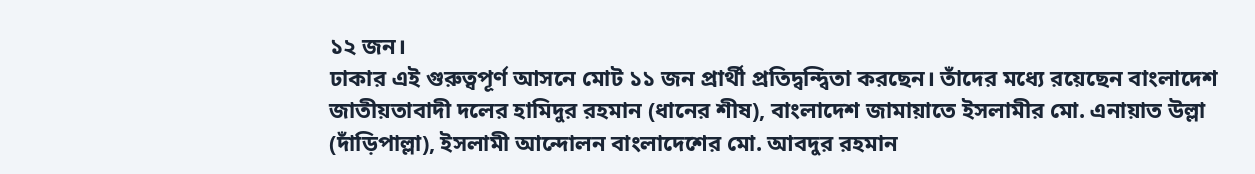১২ জন।
ঢাকার এই গুরুত্বপূর্ণ আসনে মোট ১১ জন প্রার্থী প্রতিদ্বন্দ্বিতা করছেন। তাঁদের মধ্যে রয়েছেন বাংলাদেশ জাতীয়তাবাদী দলের হামিদুর রহমান (ধানের শীষ), বাংলাদেশ জামায়াতে ইসলামীর মো. এনায়াত উল্লা (দাঁড়িপাল্লা), ইসলামী আন্দোলন বাংলাদেশের মো. আবদুর রহমান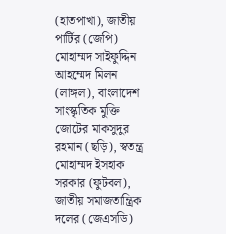(হাতপাখা), জাতীয় পার্টির (জেপি) মোহাম্মদ সাইফুদ্দিন আহম্মেদ মিলন (লাঙ্গল), বাংলাদেশ সাংস্কৃতিক মুক্তি জোটের মাকসুদুর রহমান (ছড়ি), স্বতন্ত্র মোহাম্মদ ইসহাক সরকার (ফুটবল), জাতীয় সমাজতান্ত্রিক দলের (জেএসডি)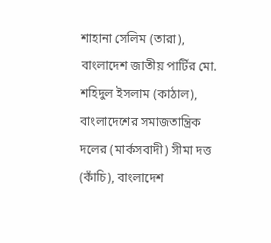শাহানা সেলিম (তারা), বাংলাদেশ জাতীয় পার্টির মো. শহিদুল ইসলাম (কাঠাল), বাংলাদেশের সমাজতান্ত্রিক দলের (মার্কসবাদী) সীমা দত্ত (কাঁচি), বাংলাদেশ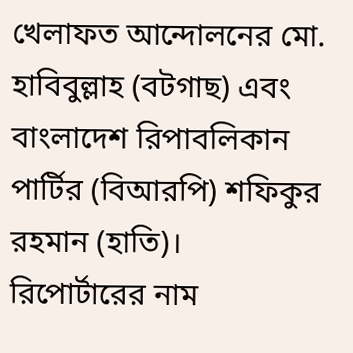খেলাফত আন্দোলনের মো. হাবিবুল্লাহ (বটগাছ) এবং বাংলাদেশ রিপাবলিকান পার্টির (বিআরপি) শফিকুর রহমান (হাতি)।
রিপোর্টারের নাম